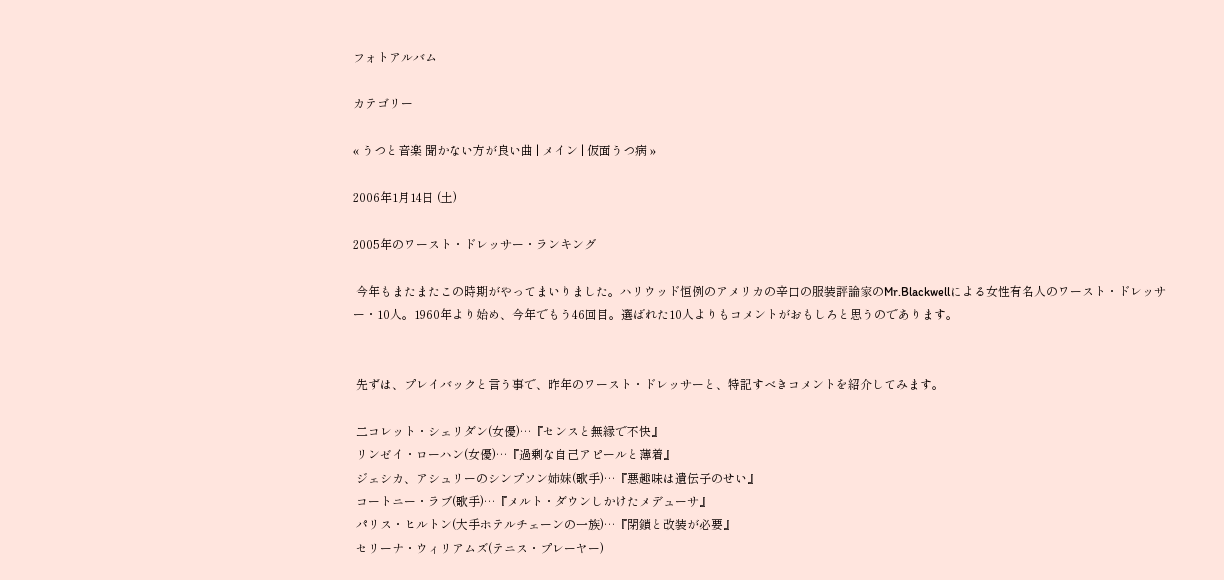フォトアルバム

カテゴリー

« うつと音楽 聞かない方が良い曲 | メイン | 仮面うつ病 »

2006年1月14日 (土)

2005年のワースト・ドレッサー・ランキング

 今年もまたまたこの時期がやってまいりました。ハリウッド恒例のアメリカの辛口の服装評論家のMr.Blackwellによる女性有名人のワースト・ドレッサー・10人。1960年より始め、今年でもう46回目。選ばれた10人よりもコメントがおもしろと思うのであります。


 先ずは、プレイバックと言う事で、昨年のワースト・ドレッサーと、特記すべきコメントを紹介してみます。

 二コレット・シェリダン(女優)…『センスと無縁で不快』
 リンゼイ・ローハン(女優)…『過剰な自己アピールと薄着』
 ジェシカ、アシュリーのシンプソン姉妹(歌手)…『悪趣味は遺伝子のせい』
 コートニー・ラブ(歌手)…『メルト・ダウンしかけたメデューサ』
 パリス・ヒルトン(大手ホテルチェーンの一族)…『閉鎖と改装が必要』
 セリーナ・ウィリアムズ(テニス・プレーヤー)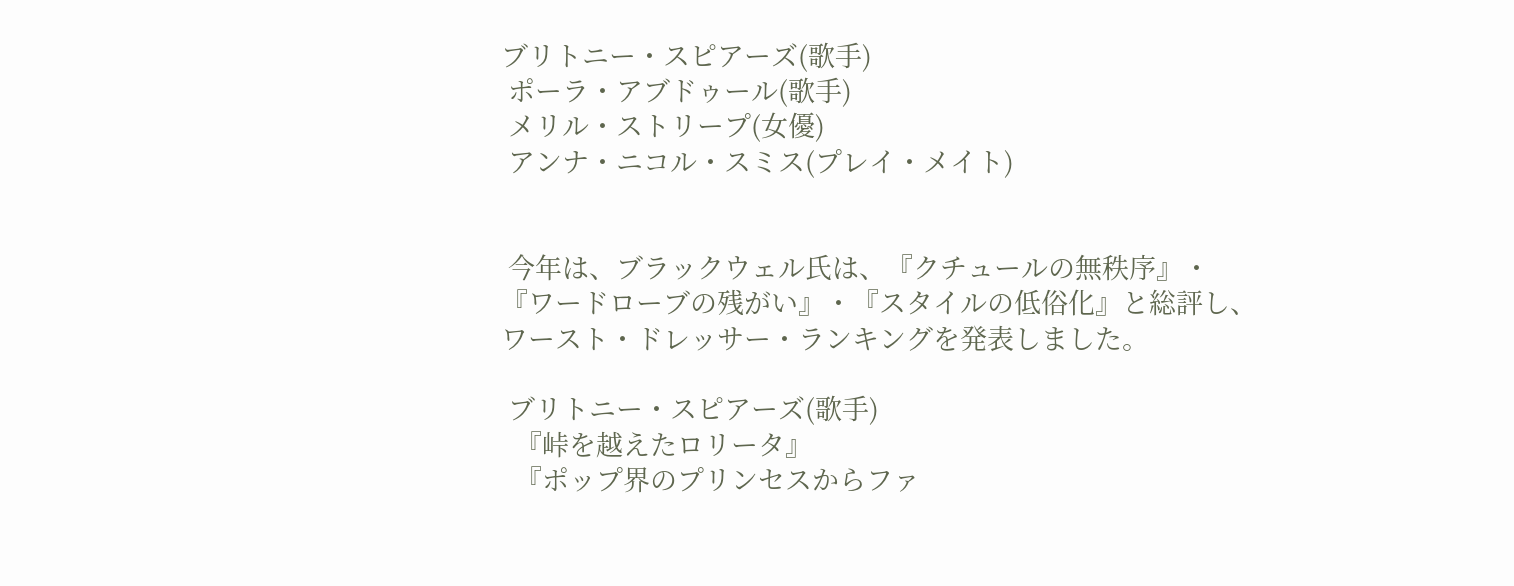ブリトニー・スピアーズ(歌手)
 ポーラ・アブドゥール(歌手)
 メリル・ストリープ(女優)
 アンナ・ニコル・スミス(プレイ・メイト)


 今年は、ブラックウェル氏は、『クチュールの無秩序』・『ワードローブの残がい』・『スタイルの低俗化』と総評し、ワースト・ドレッサー・ランキングを発表しました。

 ブリトニー・スピアーズ(歌手)
  『峠を越えたロリータ』
  『ポップ界のプリンセスからファ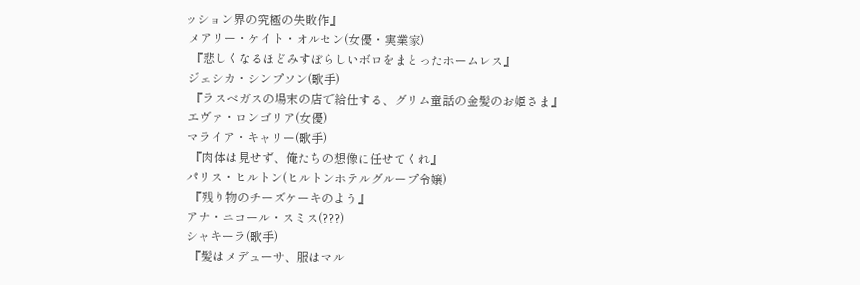ッション界の究極の失敗作』
 メアリー・ケイト・オルセン(女優・実業家)
  『悲しくなるほどみすぼらしいボロをまとったホームレス』
 ジェシカ・シンプソン(歌手)
  『ラスベガスの場末の店で給仕する、グリム童話の金髪のお姫さま』
 エヴァ・ロンゴリア(女優)
 マライア・キャリー(歌手)
  『肉体は見せず、俺たちの想像に任せてくれ』
 パリス・ヒルトン(ヒルトンホテルグループ令嬢)
  『残り物のチーズケーキのよう』
 アナ・ニコール・スミス(???)
 シャキーラ(歌手)
  『髪はメデューサ、服はマル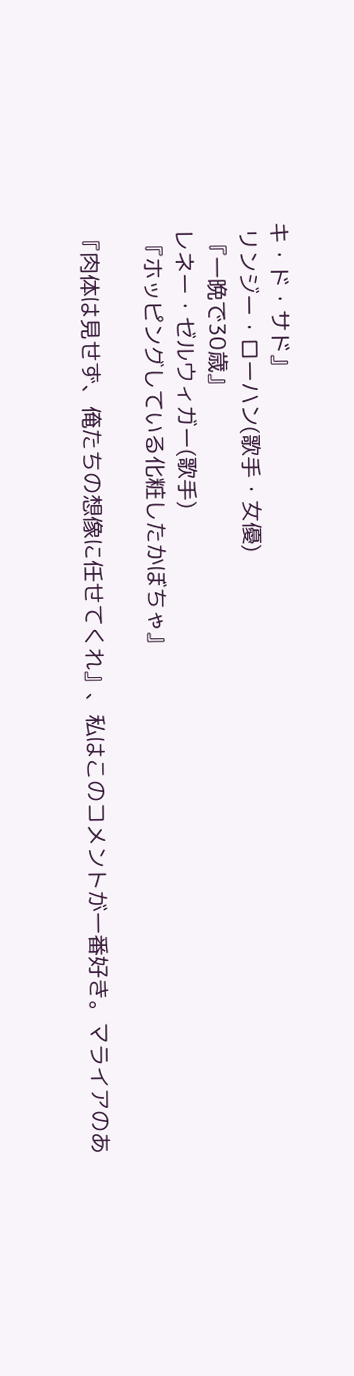キ・ド・サド』
 リンジー・ローハン(歌手・女優)
  『一晩で30歳』
 レネー・ゼルウィガー(歌手)
  『ホッピングしている化粧したかぼちゃ』

 『肉体は見せず、俺たちの想像に任せてくれ』、私はこのコメントが一番好き。マライアのあ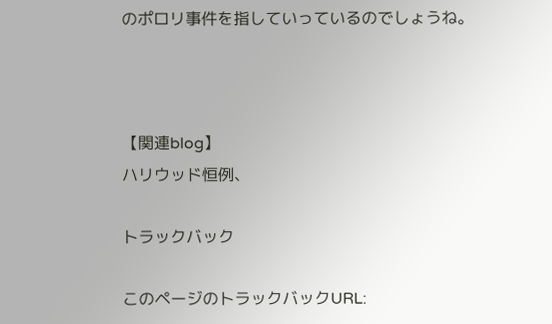のポロリ事件を指していっているのでしょうね。



【関連blog】
ハリウッド恒例、

トラックバック

このページのトラックバックURL: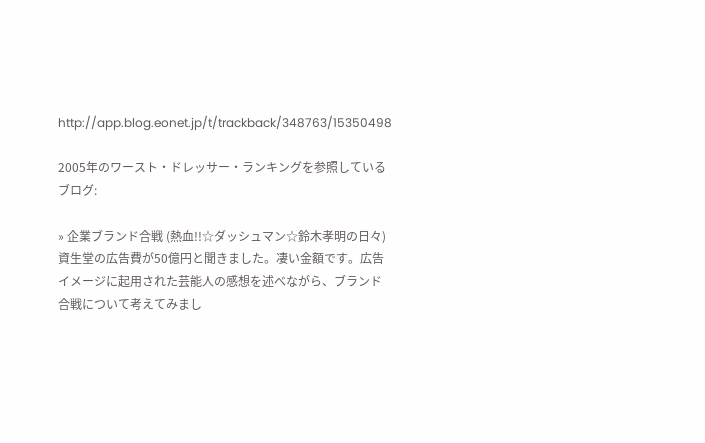http://app.blog.eonet.jp/t/trackback/348763/15350498

2005年のワースト・ドレッサー・ランキングを参照しているブログ:

» 企業ブランド合戦 (熱血!!☆ダッシュマン☆鈴木孝明の日々)
資生堂の広告費が50億円と聞きました。凄い金額です。広告イメージに起用された芸能人の感想を述べながら、ブランド合戦について考えてみまし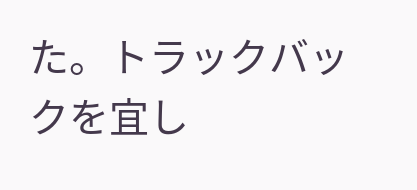た。トラックバックを宜し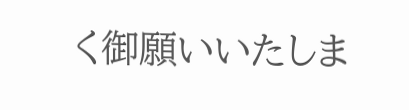く御願いいたしま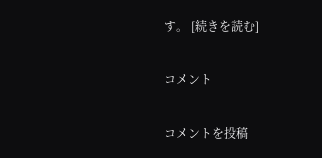す。 [続きを読む]

コメント

コメントを投稿